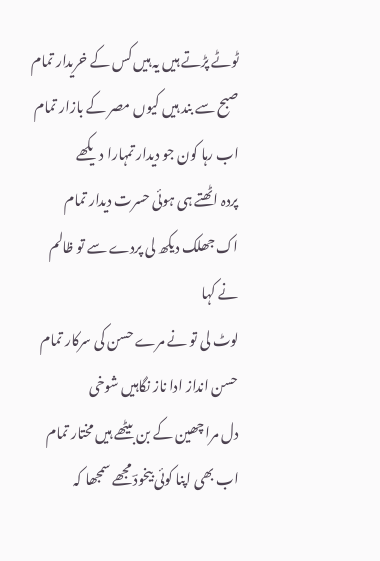ٹوٹے پڑتے ہیں یہ ہیں کس کے خریدار تمام
صبح سے بند ہیں کیوں مصر کے بازار تمام
اب رہا کون جو دیدار تمہارا دیکھے
پردہ اٹھتے ہی ہوئی حسرت دیدار تمام
اک جھلک دیکھ لی پردے سے تو ظالم نے کہا
لوٹ لی تو نے مرے حسن کی سرکار تمام
حسن انداز ادا ناز نگاہیں شوخی
دل مرا چھین کے بن بیٹھے ہیں مختار تمام
اب بھی اپنا کوئی بیخودؔ مجھے سمجھا کہ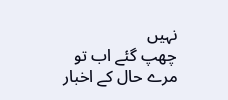نہیں
چھپ گئے اب تو مرے حال کے اخبار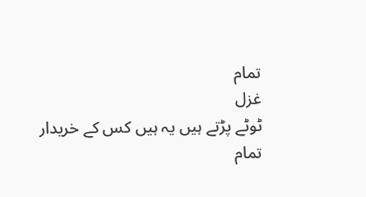تمام
غزل
ٹوٹے پڑتے ہیں یہ ہیں کس کے خریدار تمام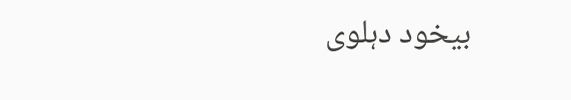بیخود دہلوی